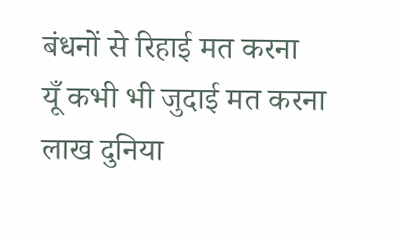बंधनों से रिहाई मत करना
यूँ कभी भी जुदाई मत करना
लाख दुनिया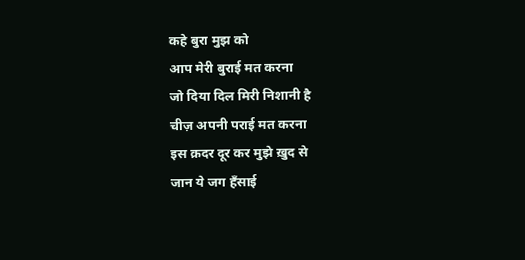कहे बुरा मुझ को
आप मेरी बुराई मत करना
जो दिया दिल मिरी निशानी है
चीज़ अपनी पराई मत करना
इस क़दर दूर कर मुझे ख़ुद से
जान ये जग हँसाई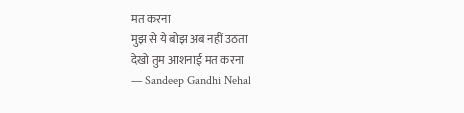मत करना
मुझ से ये बोझ अब नहीं उठता
देखो तुम आशनाई मत करना
— Sandeep Gandhi Nehal